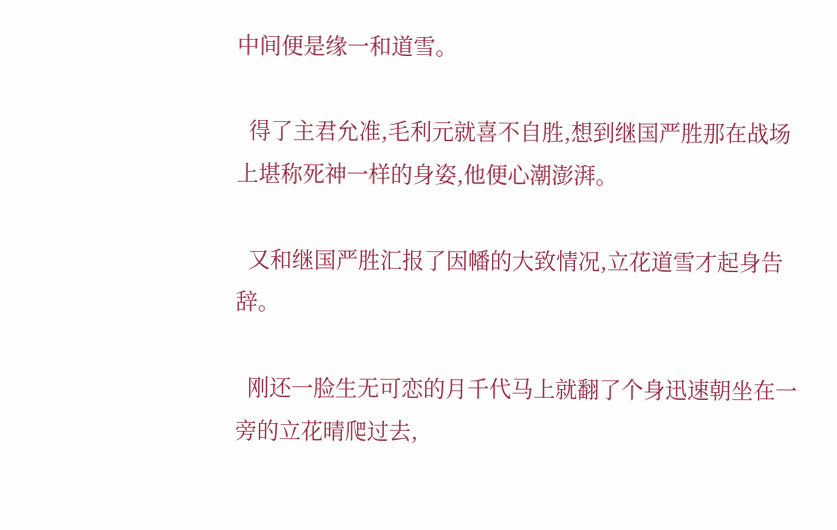中间便是缘一和道雪。

  得了主君允准,毛利元就喜不自胜,想到继国严胜那在战场上堪称死神一样的身姿,他便心潮澎湃。

  又和继国严胜汇报了因幡的大致情况,立花道雪才起身告辞。

  刚还一脸生无可恋的月千代马上就翻了个身迅速朝坐在一旁的立花晴爬过去,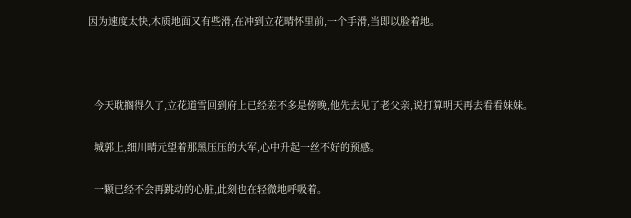因为速度太快,木质地面又有些滑,在冲到立花晴怀里前,一个手滑,当即以脸着地。



  今天耽搁得久了,立花道雪回到府上已经差不多是傍晚,他先去见了老父亲,说打算明天再去看看妹妹。

  城郭上,细川晴元望着那黑压压的大军,心中升起一丝不好的预感。

  一颗已经不会再跳动的心脏,此刻也在轻微地呼吸着。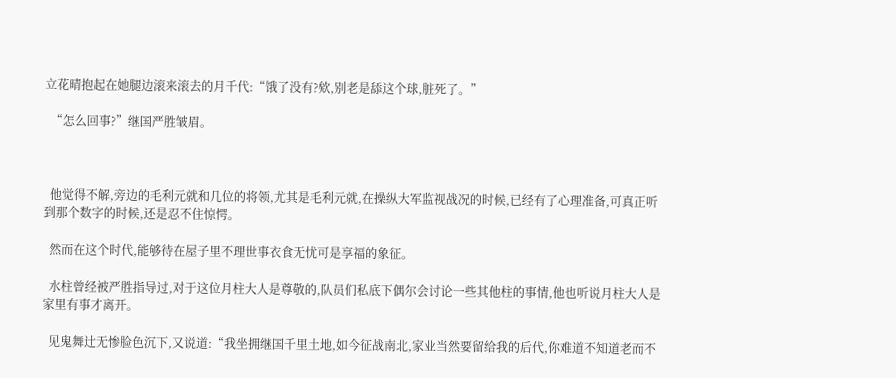立花晴抱起在她腿边滚来滚去的月千代:“饿了没有?欸,别老是舔这个球,脏死了。”

  “怎么回事?”继国严胜皱眉。



  他觉得不解,旁边的毛利元就和几位的将领,尤其是毛利元就,在操纵大军监视战况的时候,已经有了心理准备,可真正听到那个数字的时候,还是忍不住惊愕。

  然而在这个时代,能够待在屋子里不理世事衣食无忧可是享福的象征。

  水柱曾经被严胜指导过,对于这位月柱大人是尊敬的,队员们私底下偶尔会讨论一些其他柱的事情,他也听说月柱大人是家里有事才离开。

  见鬼舞辻无惨脸色沉下,又说道:“我坐拥继国千里土地,如今征战南北,家业当然要留给我的后代,你难道不知道老而不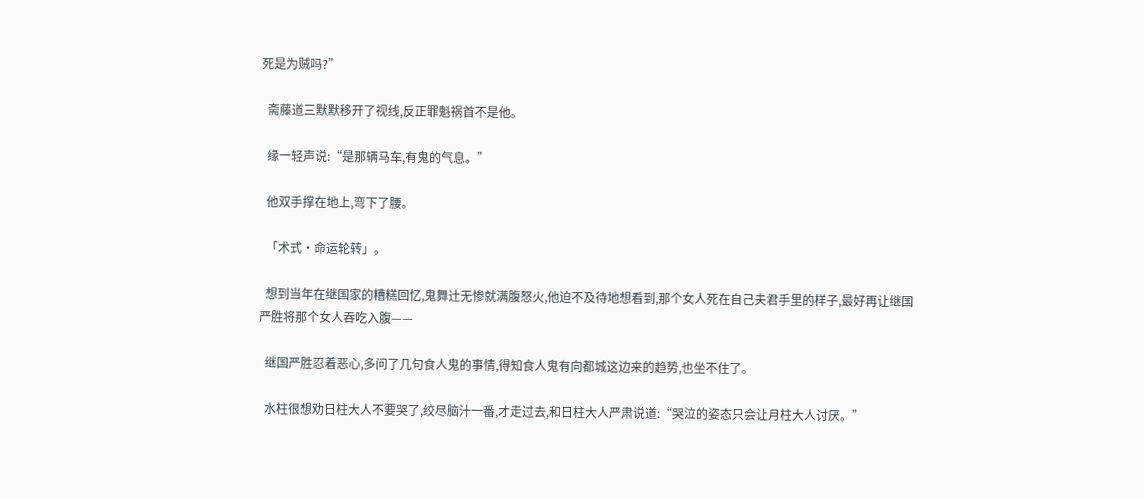死是为贼吗?”

  斋藤道三默默移开了视线,反正罪魁祸首不是他。

  缘一轻声说:“是那辆马车,有鬼的气息。”

  他双手撑在地上,弯下了腰。

  「术式·命运轮转」。

  想到当年在继国家的糟糕回忆,鬼舞辻无惨就满腹怒火,他迫不及待地想看到,那个女人死在自己夫君手里的样子,最好再让继国严胜将那个女人吞吃入腹——

  继国严胜忍着恶心,多问了几句食人鬼的事情,得知食人鬼有向都城这边来的趋势,也坐不住了。

  水柱很想劝日柱大人不要哭了,绞尽脑汁一番,才走过去,和日柱大人严肃说道:“哭泣的姿态只会让月柱大人讨厌。”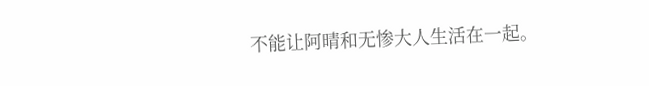不能让阿晴和无惨大人生活在一起。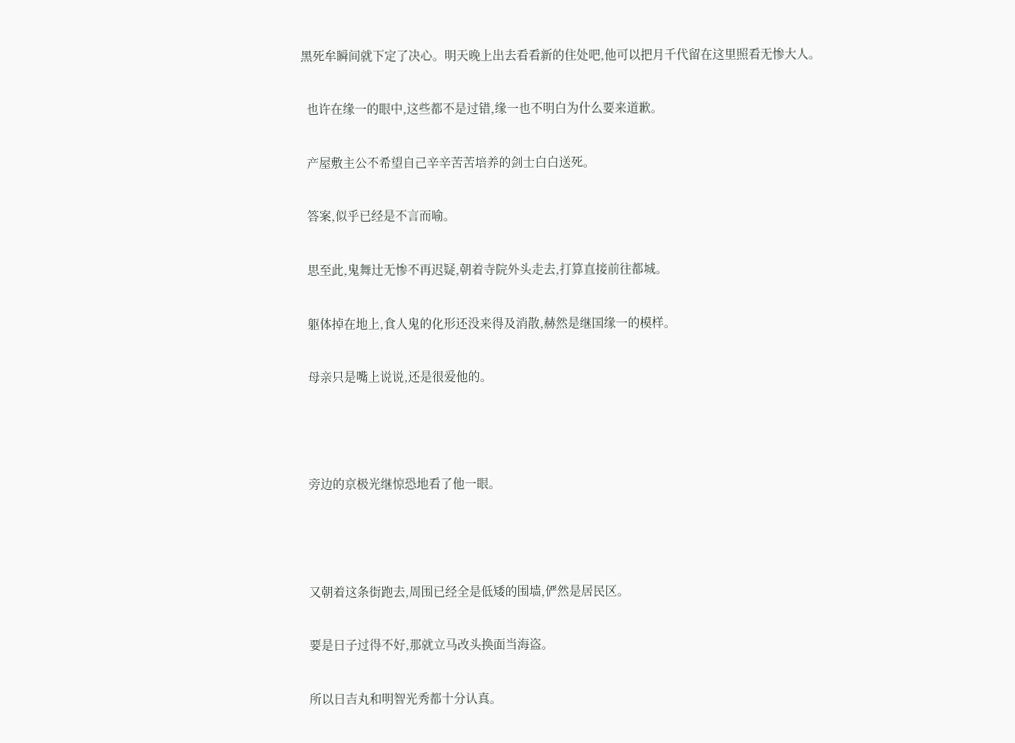黑死牟瞬间就下定了决心。明天晚上出去看看新的住处吧,他可以把月千代留在这里照看无惨大人。

  也许在缘一的眼中,这些都不是过错,缘一也不明白为什么要来道歉。

  产屋敷主公不希望自己辛辛苦苦培养的剑士白白送死。

  答案,似乎已经是不言而喻。

  思至此,鬼舞辻无惨不再迟疑,朝着寺院外头走去,打算直接前往都城。

  躯体掉在地上,食人鬼的化形还没来得及消散,赫然是继国缘一的模样。

  母亲只是嘴上说说,还是很爱他的。



  旁边的京极光继惊恐地看了他一眼。



  又朝着这条街跑去,周围已经全是低矮的围墙,俨然是居民区。

  要是日子过得不好,那就立马改头换面当海盗。

  所以日吉丸和明智光秀都十分认真。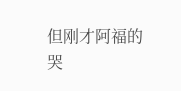但刚才阿福的哭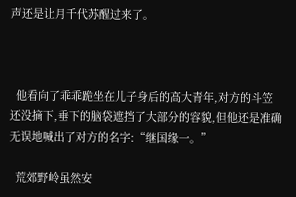声还是让月千代苏醒过来了。



  他看向了乖乖跪坐在儿子身后的高大青年,对方的斗笠还没摘下,垂下的脑袋遮挡了大部分的容貌,但他还是准确无误地喊出了对方的名字:“继国缘一。”

  荒郊野岭虽然安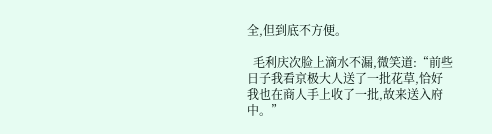全,但到底不方便。

  毛利庆次脸上滴水不漏,微笑道:“前些日子我看京极大人送了一批花草,恰好我也在商人手上收了一批,故来送入府中。”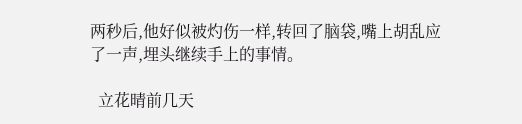两秒后,他好似被灼伤一样,转回了脑袋,嘴上胡乱应了一声,埋头继续手上的事情。

  立花晴前几天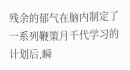残余的郁气在脑内制定了一系列鞭策月千代学习的计划后,瞬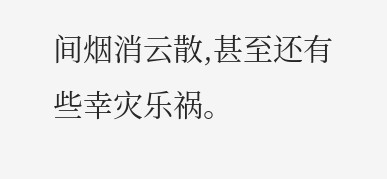间烟消云散,甚至还有些幸灾乐祸。